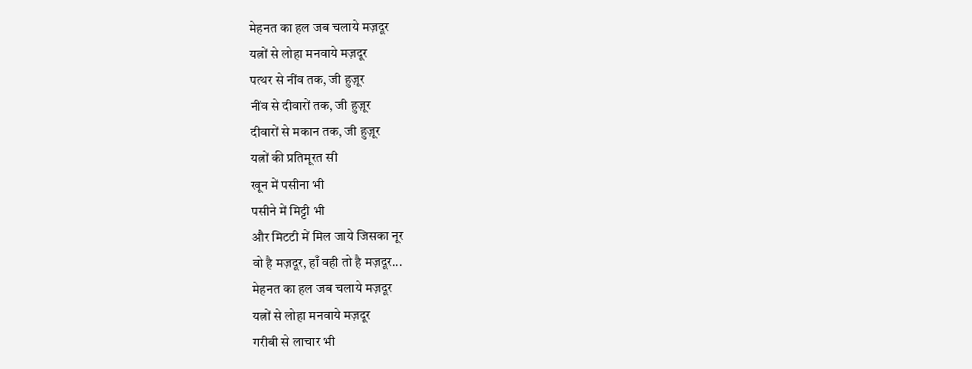मेहनत का हल जब चलाये मज़दूर
यत्नों से लोहा मनवाये मज़दूर
पत्थर से नींव तक, जी हुज़ूर
नींव से दीवारों तक, जी हुज़ूर
दीवारों से मकान तक, जी हुज़ूर
यत्नों की प्रतिमूरत सी
खून में पसीना भी
पसीने में मिट्टी भी
और मिटटी में मिल जाये जिसका नूर
वो है मज़दूर, हाँ वही तो है मज़दूर...
मेहनत का हल जब चलाये मज़दूर
यत्नों से लोहा मनवाये मज़दूर
गरीबी से लाचार भी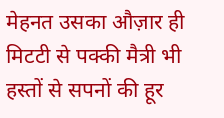मेहनत उसका औज़ार ही
मिटटी से पक्की मैत्री भी
हस्तों से सपनों की हूर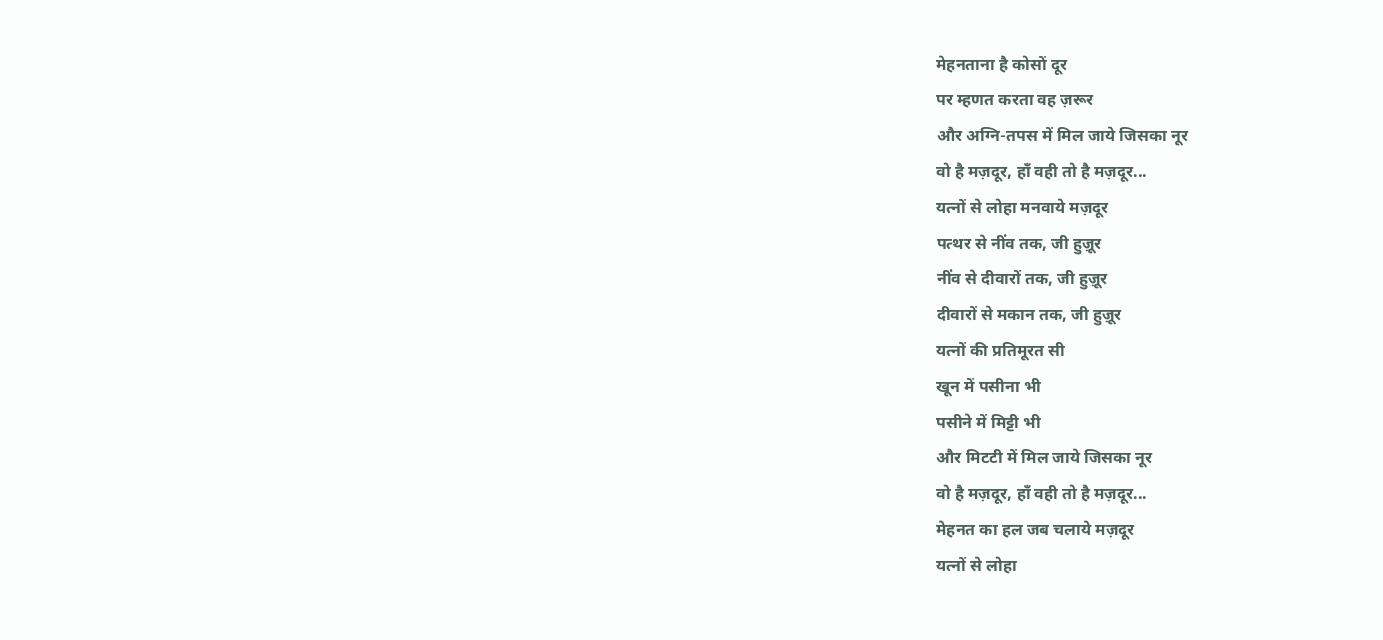मेहनताना है कोसों दूर
पर म्हणत करता वह ज़रूर
और अग्नि-तपस में मिल जाये जिसका नूर
वो है मज़दूर, हाँ वही तो है मज़दूर...
यत्नों से लोहा मनवाये मज़दूर
पत्थर से नींव तक, जी हुज़ूर
नींव से दीवारों तक, जी हुज़ूर
दीवारों से मकान तक, जी हुज़ूर
यत्नों की प्रतिमूरत सी
खून में पसीना भी
पसीने में मिट्टी भी
और मिटटी में मिल जाये जिसका नूर
वो है मज़दूर, हाँ वही तो है मज़दूर...
मेहनत का हल जब चलाये मज़दूर
यत्नों से लोहा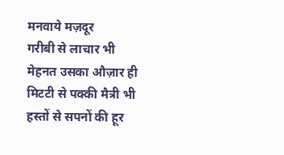मनवाये मज़दूर
गरीबी से लाचार भी
मेहनत उसका औज़ार ही
मिटटी से पक्की मैत्री भी
हस्तों से सपनों की हूर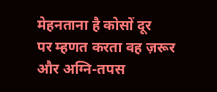मेहनताना है कोसों दूर
पर म्हणत करता वह ज़रूर
और अग्नि-तपस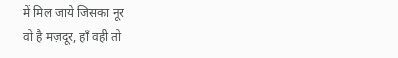में मिल जाये जिसका नूर
वो है मज़दूर, हाँ वही तो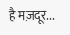है मज़दूर...